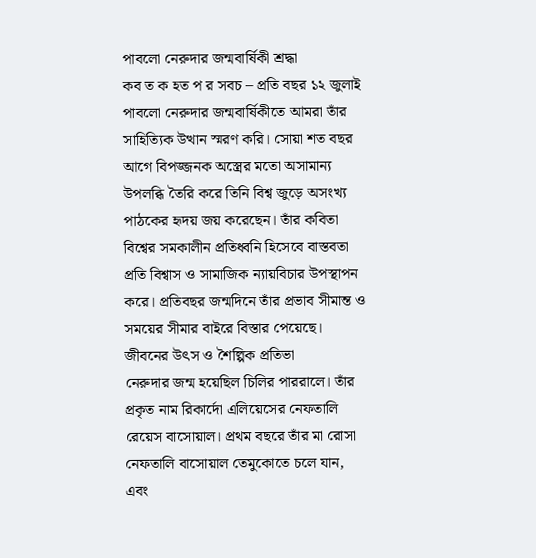পাবলো নেরুদার জন্মবার্ষিকী শ্রদ্ধা
কব ত ক হত প র সবচ – প্রতি বছর ১২ জুলাই পাবলো নেরুদার জন্মবার্ষিকীতে আমরা তাঁর সাহিত্যিক উত্থান স্মরণ করি। সোয়া শত বছর আগে বিপজ্জনক অস্ত্রের মতো অসামান্য উপলব্ধি তৈরি করে তিনি বিশ্ব জুড়ে অসংখ্য পাঠকের হৃদয় জয় করেছেন। তাঁর কবিতা বিশ্বের সমকালীন প্রতিধ্বনি হিসেবে বাস্তবতা প্রতি বিশ্বাস ও সামাজিক ন্যায়বিচার উপস্থাপন করে। প্রতিবছর জন্মদিনে তাঁর প্রভাব সীমান্ত ও সময়ের সীমার বাইরে বিস্তার পেয়েছে।
জীবনের উৎস ও শৈল্পিক প্রতিভা
নেরুদার জন্ম হয়েছিল চিলির পাররালে। তাঁর প্রকৃত নাম রিকার্দো এলিয়েসের নেফতালি রেয়েস বাসোয়াল। প্রথম বছরে তাঁর মা রোসা নেফতালি বাসোয়াল তেমুকোতে চলে যান, এবং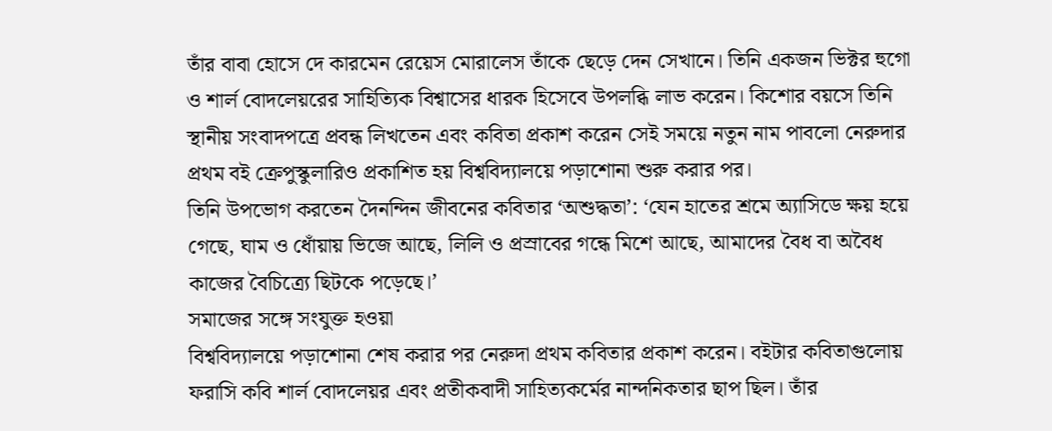তাঁর বাবা হোসে দে কারমেন রেয়েস মোরালেস তাঁকে ছেড়ে দেন সেখানে। তিনি একজন ভিক্টর হুগো ও শার্ল বোদলেয়রের সাহিত্যিক বিশ্বাসের ধারক হিসেবে উপলব্ধি লাভ করেন। কিশোর বয়সে তিনি স্থানীয় সংবাদপত্রে প্রবন্ধ লিখতেন এবং কবিতা প্রকাশ করেন সেই সময়ে নতুন নাম পাবলো নেরুদার প্রথম বই ক্রেপুস্কুলারিও প্রকাশিত হয় বিশ্ববিদ্যালয়ে পড়াশোনা শুরু করার পর।
তিনি উপভোগ করতেন দৈনন্দিন জীবনের কবিতার ‘অশুদ্ধতা’: ‘যেন হাতের শ্রমে অ্যাসিডে ক্ষয় হয়ে গেছে, ঘাম ও ধোঁয়ায় ভিজে আছে, লিলি ও প্রস্রাবের গন্ধে মিশে আছে, আমাদের বৈধ বা অবৈধ কাজের বৈচিত্র্যে ছিটকে পড়েছে।’
সমাজের সঙ্গে সংযুক্ত হওয়া
বিশ্ববিদ্যালয়ে পড়াশোনা শেষ করার পর নেরুদা প্রথম কবিতার প্রকাশ করেন। বইটার কবিতাগুলোয় ফরাসি কবি শার্ল বোদলেয়র এবং প্রতীকবাদী সাহিত্যকর্মের নান্দনিকতার ছাপ ছিল। তাঁর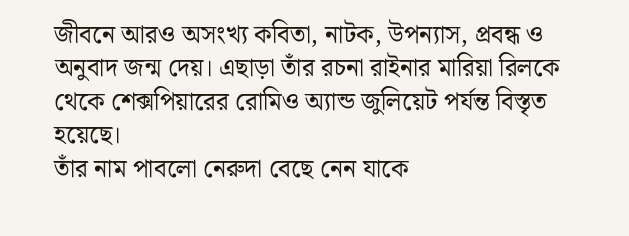জীবনে আরও অসংখ্য কবিতা, নাটক, উপন্যাস, প্রবন্ধ ও অনুবাদ জন্ম দেয়। এছাড়া তাঁর রচনা রাইনার মারিয়া রিলকে থেকে শেক্সপিয়ারের রোমিও অ্যান্ড জুলিয়েট পর্যন্ত বিস্তৃত হয়েছে।
তাঁর নাম পাবলো নেরুদা বেছে নেন যাকে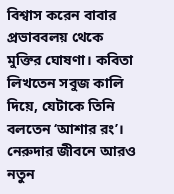বিশ্বাস করেন বাবার প্রভাববলয় থেকে মুক্তির ঘোষণা। কবিতা লিখতেন সবুজ কালি দিয়ে, যেটাকে তিনি বলতেন ‘আশার রং’। নেরুদার জীবনে আরও নতুন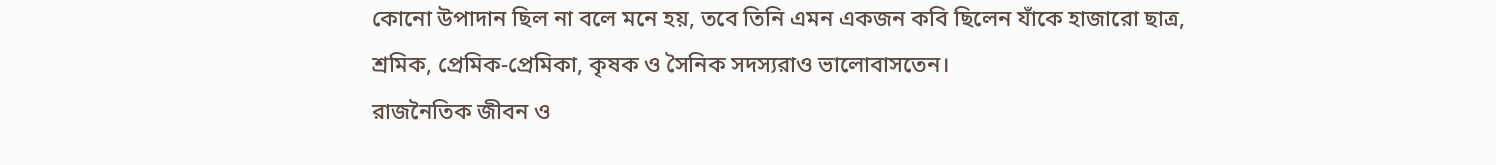কোনো উপাদান ছিল না বলে মনে হয়, তবে তিনি এমন একজন কবি ছিলেন যাঁকে হাজারো ছাত্র, শ্রমিক, প্রেমিক-প্রেমিকা, কৃষক ও সৈনিক সদস্যরাও ভালোবাসতেন।
রাজনৈতিক জীবন ও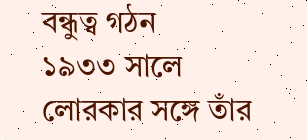বন্ধুত্ব গঠন
১৯৩৩ সালে লোরকার সঙ্গে তাঁর